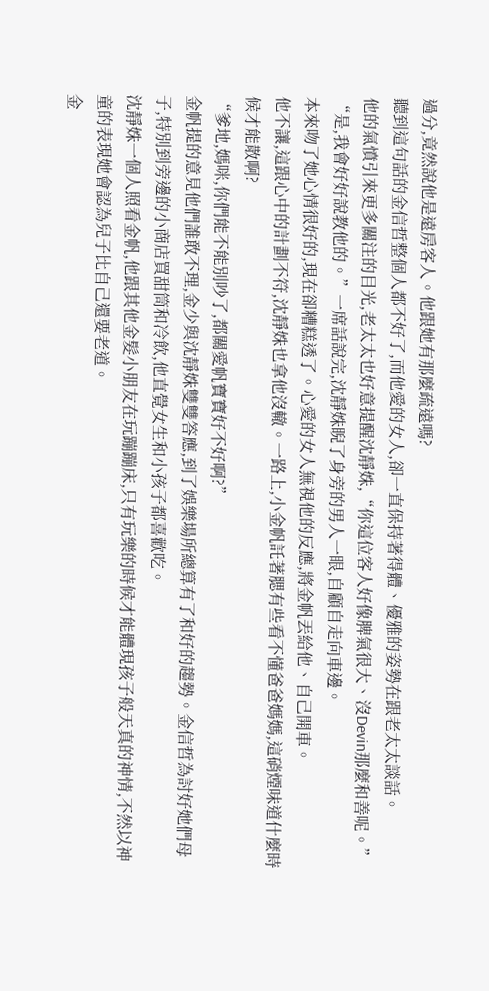過分,竟然說他是遠房客人。他跟她有那麼疏遠嗎?
聽到這句話的金信哲整個人都不好了,而他愛的女人,卻一直保持著得體、優雅的姿勢在跟老太太談話。
他的氣憤引來更多關注的目光,老太太也好意提醒沈靜姝,“你這位客人好像脾氣很大、沒Devin那麼和善呢。”
“是,我會好好說教他的。”一席話說完,沈靜姝睨了身旁的男人一眼,自顧自走向車邊。
本來吻了她心情很好的,現在卻糟糕透了。心愛的女人無視他的反應,將金帆丟給他、自己開車。
他不讓,這跟心中的計劃不符,沈靜姝也拿他沒轍。一路上,小金帆託著腮有些看不懂爸爸媽媽,這硝煙味道什麼時候才能散啊?
“爹地,媽咪,你們能不能別吵了,都關愛帆寶寶好不好啊?”
金帆提的意見他們誰敢不理,金少與沈靜姝雙雙答應,到了娛樂場所總算有了和好的趨勢。金信哲為討好她們母子,特別到旁邊的小商店買甜筒和冷飲,他直覺女生和小孩子都喜歡吃。
沈靜姝一個人照看金帆,他跟其他金髮小朋友在玩蹦蹦床,只有玩樂的時候才能體現孩子般天真的神情,不然以神童的表現她會認為兒子比自己還要老道。
金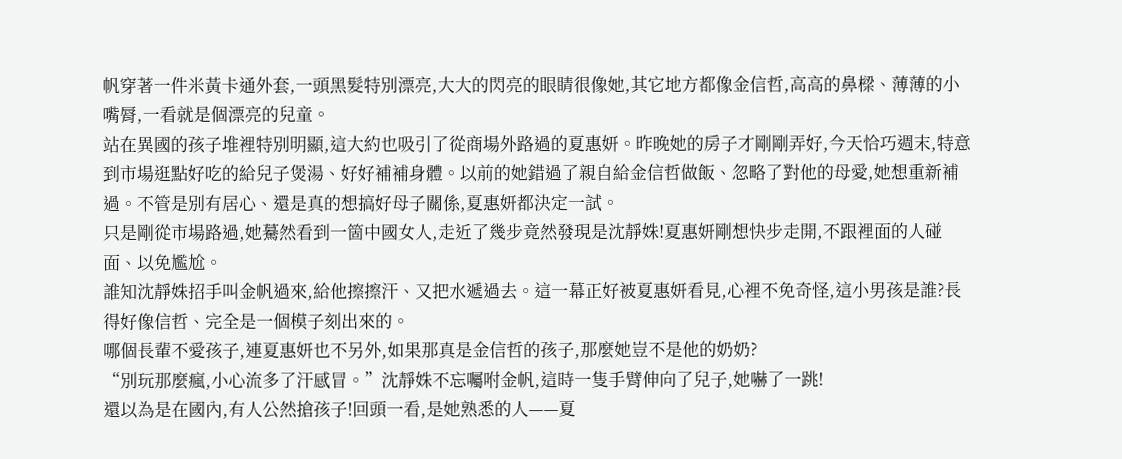帆穿著一件米黃卡通外套,一頭黑髮特別漂亮,大大的閃亮的眼睛很像她,其它地方都像金信哲,高高的鼻樑、薄薄的小嘴脣,一看就是個漂亮的兒童。
站在異國的孩子堆裡特別明顯,這大約也吸引了從商場外路過的夏惠妍。昨晚她的房子才剛剛弄好,今天恰巧週末,特意到市場逛點好吃的給兒子煲湯、好好補補身體。以前的她錯過了親自給金信哲做飯、忽略了對他的母愛,她想重新補過。不管是別有居心、還是真的想搞好母子關係,夏惠妍都決定一試。
只是剛從市場路過,她驀然看到一箇中國女人,走近了幾步竟然發現是沈靜姝!夏惠妍剛想快步走開,不跟裡面的人碰面、以免尷尬。
誰知沈靜姝招手叫金帆過來,給他擦擦汗、又把水遞過去。這一幕正好被夏惠妍看見,心裡不免奇怪,這小男孩是誰?長得好像信哲、完全是一個模子刻出來的。
哪個長輩不愛孩子,連夏惠妍也不另外,如果那真是金信哲的孩子,那麼她豈不是他的奶奶?
“別玩那麼瘋,小心流多了汗感冒。”沈靜姝不忘囑咐金帆,這時一隻手臂伸向了兒子,她嚇了一跳!
還以為是在國內,有人公然搶孩子!回頭一看,是她熟悉的人——夏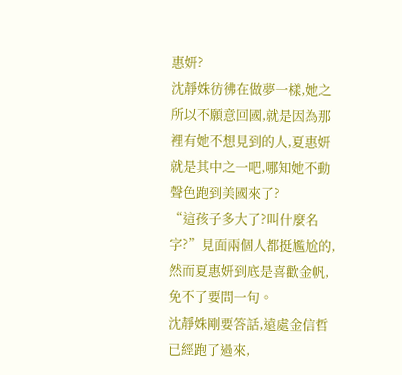惠妍?
沈靜姝彷彿在做夢一樣,她之所以不願意回國,就是因為那裡有她不想見到的人,夏惠妍就是其中之一吧,哪知她不動聲色跑到美國來了?
“這孩子多大了?叫什麼名字?”見面兩個人都挺尷尬的,然而夏惠妍到底是喜歡金帆,免不了要問一句。
沈靜姝剛要答話,遠處金信哲已經跑了過來,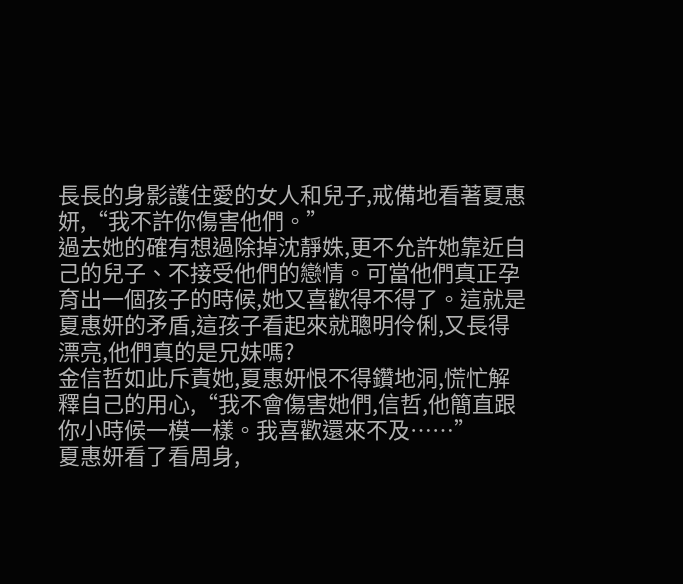長長的身影護住愛的女人和兒子,戒備地看著夏惠妍,“我不許你傷害他們。”
過去她的確有想過除掉沈靜姝,更不允許她靠近自己的兒子、不接受他們的戀情。可當他們真正孕育出一個孩子的時候,她又喜歡得不得了。這就是夏惠妍的矛盾,這孩子看起來就聰明伶俐,又長得漂亮,他們真的是兄妹嗎?
金信哲如此斥責她,夏惠妍恨不得鑽地洞,慌忙解釋自己的用心,“我不會傷害她們,信哲,他簡直跟你小時候一模一樣。我喜歡還來不及……”
夏惠妍看了看周身,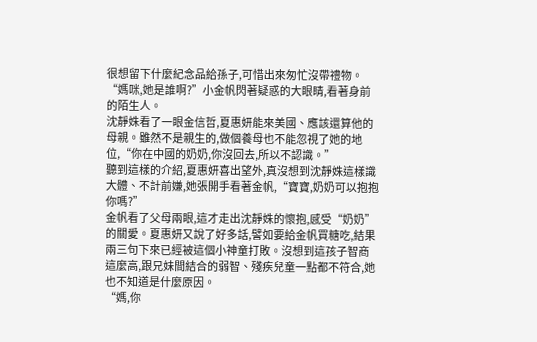很想留下什麼紀念品給孫子,可惜出來匆忙沒帶禮物。
“媽咪,她是誰啊?”小金帆閃著疑惑的大眼睛,看著身前的陌生人。
沈靜姝看了一眼金信哲,夏惠妍能來美國、應該還算他的母親。雖然不是親生的,做個養母也不能忽視了她的地位,“你在中國的奶奶,你沒回去,所以不認識。”
聽到這樣的介紹,夏惠妍喜出望外,真沒想到沈靜姝這樣識大體、不計前嫌,她張開手看著金帆,“寶寶,奶奶可以抱抱你嗎?”
金帆看了父母兩眼,這才走出沈靜姝的懷抱,感受“奶奶”的關愛。夏惠妍又說了好多話,譬如要給金帆買糖吃,結果兩三句下來已經被這個小神童打敗。沒想到這孩子智商這麼高,跟兄妹間結合的弱智、殘疾兒童一點都不符合,她也不知道是什麼原因。
“媽,你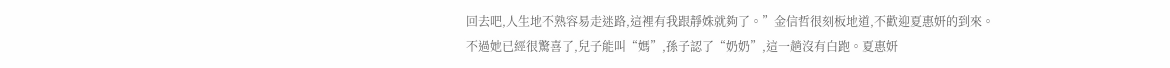回去吧,人生地不熟容易走迷路,這裡有我跟靜姝就夠了。”金信哲很刻板地道,不歡迎夏惠妍的到來。
不過她已經很驚喜了,兒子能叫“媽”,孫子認了“奶奶”,這一趟沒有白跑。夏惠妍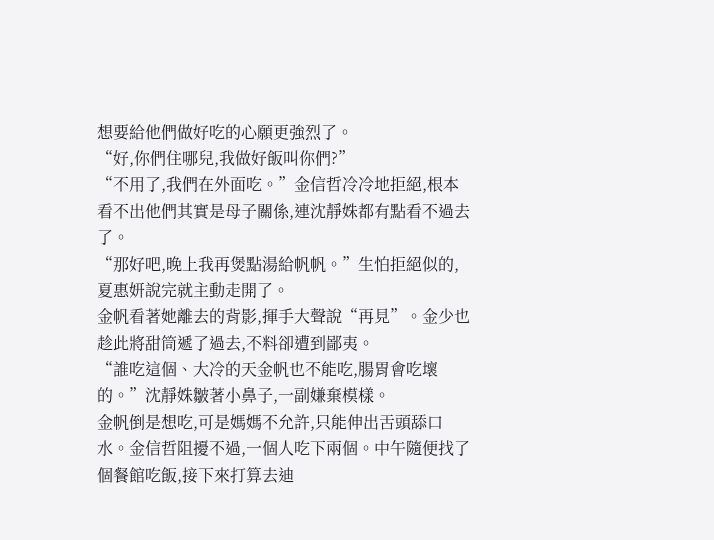想要給他們做好吃的心願更強烈了。
“好,你們住哪兒,我做好飯叫你們?”
“不用了,我們在外面吃。”金信哲冷冷地拒絕,根本看不出他們其實是母子關係,連沈靜姝都有點看不過去了。
“那好吧,晚上我再煲點湯給帆帆。”生怕拒絕似的,夏惠妍說完就主動走開了。
金帆看著她離去的背影,揮手大聲說“再見”。金少也趁此將甜筒遞了過去,不料卻遭到鄙夷。
“誰吃這個、大冷的天金帆也不能吃,腸胃會吃壞的。”沈靜姝皺著小鼻子,一副嫌棄模樣。
金帆倒是想吃,可是媽媽不允許,只能伸出舌頭舔口水。金信哲阻擾不過,一個人吃下兩個。中午隨便找了個餐館吃飯,接下來打算去迪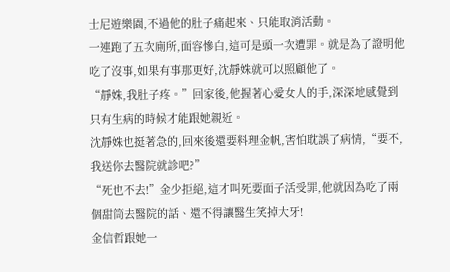士尼遊樂園,不過他的肚子痛起來、只能取消活動。
一連跑了五次廁所,面容慘白,這可是頭一次遭罪。就是為了證明他吃了沒事,如果有事那更好,沈靜姝就可以照顧他了。
“靜姝,我肚子疼。”回家後,他握著心愛女人的手,深深地感覺到只有生病的時候才能跟她親近。
沈靜姝也挺著急的,回來後還要料理金帆,害怕耽誤了病情,“要不,我送你去醫院就診吧?”
“死也不去!”金少拒絕,這才叫死要面子活受罪,他就因為吃了兩個甜筒去醫院的話、還不得讓醫生笑掉大牙!
金信哲跟她一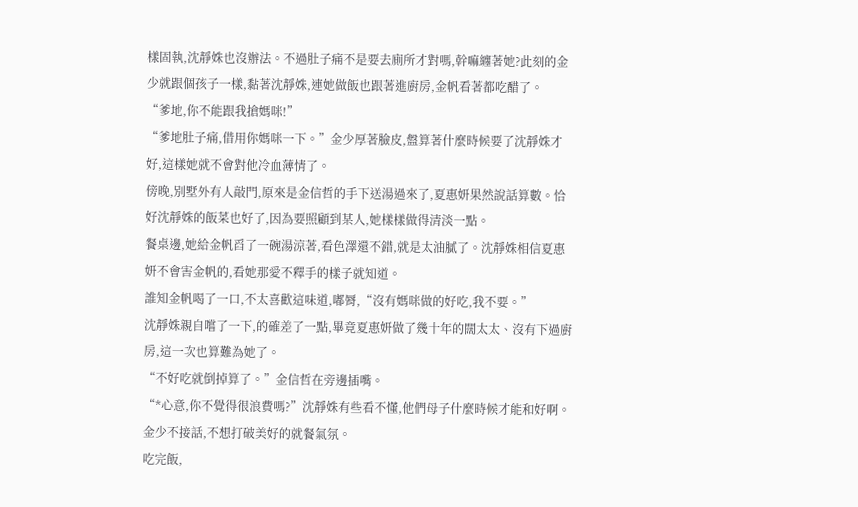樣固執,沈靜姝也沒辦法。不過肚子痛不是要去廁所才對嗎,幹嘛纏著她?此刻的金少就跟個孩子一樣,黏著沈靜姝,連她做飯也跟著進廚房,金帆看著都吃醋了。
“爹地,你不能跟我搶媽咪!”
“爹地肚子痛,借用你媽咪一下。”金少厚著臉皮,盤算著什麼時候要了沈靜姝才好,這樣她就不會對他冷血薄情了。
傍晚,別墅外有人敲門,原來是金信哲的手下送湯過來了,夏惠妍果然說話算數。恰好沈靜姝的飯菜也好了,因為要照顧到某人,她樣樣做得清淡一點。
餐桌邊,她給金帆舀了一碗湯涼著,看色澤還不錯,就是太油膩了。沈靜姝相信夏惠妍不會害金帆的,看她那愛不釋手的樣子就知道。
誰知金帆喝了一口,不太喜歡這味道,嘟脣,“沒有媽咪做的好吃,我不要。”
沈靜姝親自嚐了一下,的確差了一點,畢竟夏惠妍做了幾十年的闊太太、沒有下過廚房,這一次也算難為她了。
“不好吃就倒掉算了。”金信哲在旁邊插嘴。
“*心意,你不覺得很浪費嗎?”沈靜姝有些看不懂,他們母子什麼時候才能和好啊。
金少不接話,不想打破美好的就餐氣氛。
吃完飯,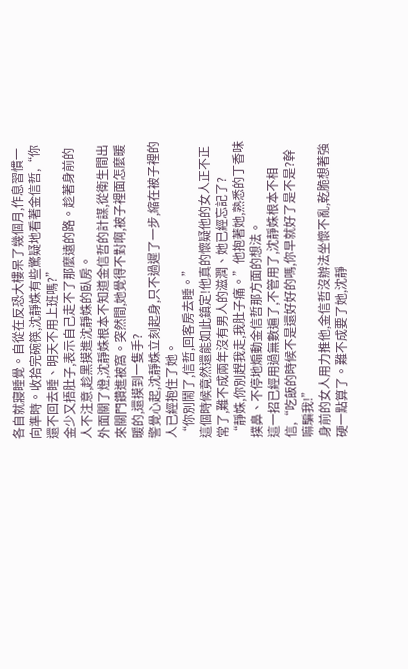各自就寢睡覺。自從在反恐大樓呆了幾個月,作息習慣一向準時。收拾完碗筷,沈靜姝有些驚疑地看著金信哲,“你還不回去睡、明天不用上班嗎?”
金少又捂肚子,表示自己走不了那麼遠的路。趁著身前的人不注意,趁黑摸進沈靜姝的臥房。
外面關了燈,沈靜姝根本不知道金信哲的計謀,從衛生間出來關門鑽進被窩。突然間,她覺得不對啊,被子裡面怎麼暖暖的,還摸到一隻手?
警覺心起,沈靜姝立刻起身,只不過遲了一步,縮在被子裡的人已經抱住了她。
“你別鬧了,信哲,回客房去睡。”
這個時候竟然還能如此鎮定!他真的懷疑他的女人正不正常了,難不成兩年沒有男人的滋潤、她已經忘記了?
“靜姝,你別趕我走,我肚子痛。”他抱著她,熟悉的丁香味撲鼻、不停地煽動金信哲那方面的想法。
這一招已經用過無數遍了,不管用了,沈靜姝根本不相信,“吃飯的時候不是還好好的嗎,你早就好了是不是?幹嘛騙我!”
身前的女人用力推他,金信哲沒辦法坐懷不亂,乾脆想著強硬一點算了。難不成要了她,沈靜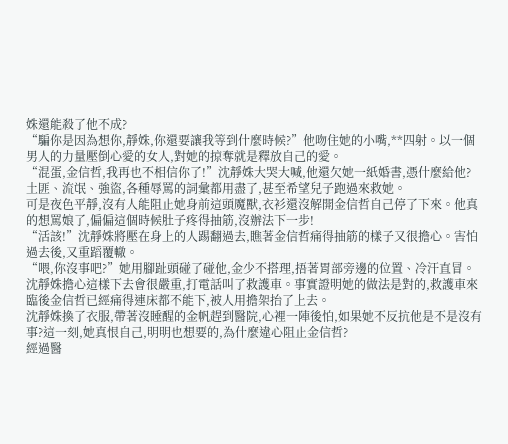姝還能殺了他不成?
“騙你是因為想你,靜姝,你還要讓我等到什麼時候?”他吻住她的小嘴,**四射。以一個男人的力量壓倒心愛的女人,對她的掠奪就是釋放自己的愛。
“混蛋,金信哲,我再也不相信你了!”沈靜姝大哭大喊,他還欠她一紙婚書,憑什麼給他?土匪、流氓、強盜,各種辱罵的詞彙都用盡了,甚至希望兒子跑過來救她。
可是夜色平靜,沒有人能阻止她身前這頭魔獸,衣衫還沒解開金信哲自己停了下來。他真的想罵娘了,偏偏這個時候肚子疼得抽筋,沒辦法下一步!
“活該!”沈靜姝將壓在身上的人踢翻過去,瞧著金信哲痛得抽筋的樣子又很擔心。害怕過去後,又重蹈覆轍。
“喂,你沒事吧?”她用腳趾頭碰了碰他,金少不搭理,捂著胃部旁邊的位置、冷汗直冒。
沈靜姝擔心這樣下去會很嚴重,打電話叫了救護車。事實證明她的做法是對的,救護車來臨後金信哲已經痛得連床都不能下,被人用擔架抬了上去。
沈靜姝換了衣服,帶著沒睡醒的金帆趕到醫院,心裡一陣後怕,如果她不反抗他是不是沒有事?這一刻,她真恨自己,明明也想要的,為什麼違心阻止金信哲?
經過醫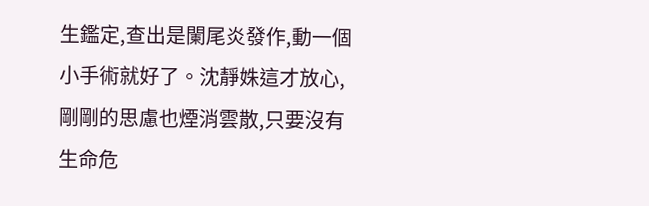生鑑定,查出是闌尾炎發作,動一個小手術就好了。沈靜姝這才放心,剛剛的思慮也煙消雲散,只要沒有生命危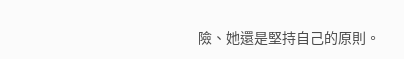險、她還是堅持自己的原則。